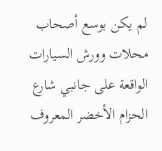لم يكن بوسع أصحاب محلات وورش السيارات الواقعة على جانبي شارع الحزام الأخضر المعروف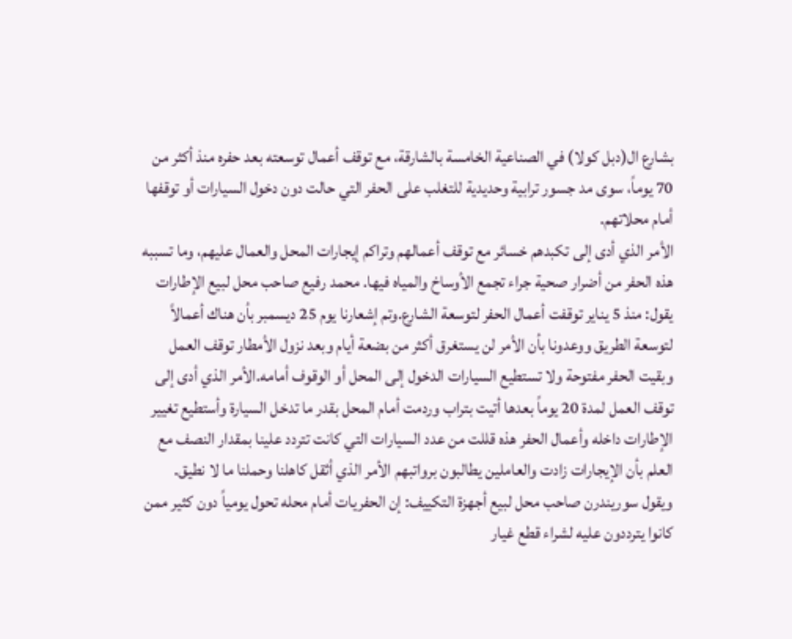بشارع ال(دبل كولا) في الصناعية الخامسة بالشارقة، مع توقف أعمال توسعته بعد حفره منذ أكثر من 70 يوماً، سوى مد جسور ترابية وحديدية للتغلب على الحفر التي حالت دون دخول السيارات أو توقفها أمام محلاتهم.
الأمر الذي أدى إلى تكبدهم خسائر مع توقف أعمالهم وتراكم إيجارات المحل والعمال عليهم، وما تسببه هذه الحفر من أضرار صحية جراء تجمع الأوساخ والمياه فيها. محمد رفيع صاحب محل لبيع الإطارات يقول: منذ 5 يناير توقفت أعمال الحفر لتوسعة الشارع.وتم إشعارنا يوم 25 ديسمبر بأن هناك أعمالاً لتوسعة الطريق ووعدونا بأن الأمر لن يستغرق أكثر من بضعة أيام وبعد نزول الأمطار توقف العمل وبقيت الحفر مفتوحة ولا تستطيع السيارات الدخول إلى المحل أو الوقوف أمامه.الأمر الذي أدى إلى توقف العمل لمدة 20 يوماً بعدها أتيت بتراب وردمت أمام المحل بقدر ما تدخل السيارة وأستطيع تغيير الإطارات داخله وأعمال الحفر هذه قللت من عدد السيارات التي كانت تتردد علينا بمقدار النصف مع العلم بأن الإيجارات زادت والعاملين يطالبون برواتبهم الأمر الذي أثقل كاهلنا وحملنا ما لا نطيق.
ويقول سوريندرن صاحب محل لبيع أجهزة التكييف: إن الحفريات أمام محله تحول يومياً دون كثير ممن كانوا يترددون عليه لشراء قطع غيار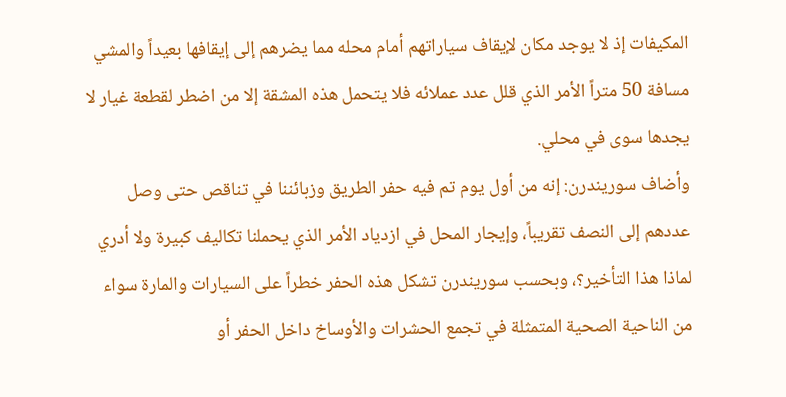المكيفات إذ لا يوجد مكان لإيقاف سياراتهم أمام محله مما يضرهم إلى إيقافها بعيداً والمشي مسافة 50 متراً الأمر الذي قلل عدد عملائه فلا يتحمل هذه المشقة إلا من اضطر لقطعة غيار لا يجدها سوى في محلي.
وأضاف سوريندرن: إنه من أول يوم تم فيه حفر الطريق وزبائننا في تناقص حتى وصل عددهم إلى النصف تقريباً، وإيجار المحل في ازدياد الأمر الذي يحملنا تكاليف كبيرة ولا أدري لماذا هذا التأخير؟، وبحسب سوريندرن تشكل هذه الحفر خطراً على السيارات والمارة سواء من الناحية الصحية المتمثلة في تجمع الحشرات والأوساخ داخل الحفر أو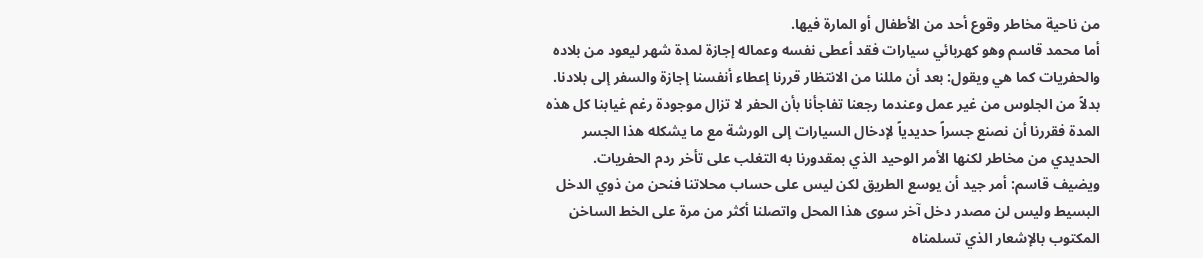من ناحية مخاطر وقوع أحد من الأطفال أو المارة فيها.
أما محمد قاسم وهو كهربائي سيارات فقد أعطى نفسه وعماله إجازة لمدة شهر ليعود من بلاده والحفريات كما هي ويقول: بعد أن مللنا من الانتظار قررنا إعطاء أنفسنا إجازة والسفر إلى بلادنا.
بدلاً من الجلوس من غير عمل وعندما رجعنا تفاجأنا بأن الحفر لا تزال موجودة رغم غيابنا كل هذه المدة فقررنا أن نصنع جسراً حديدياً لإدخال السيارات إلى الورشة مع ما يشكله هذا الجسر الحديدي من مخاطر لكنها الأمر الوحيد الذي بمقدورنا به التغلب على تأخر ردم الحفريات.
ويضيف قاسم: أمر جيد أن يوسع الطريق لكن ليس على حساب محلاتنا فنحن من ذوي الدخل البسيط وليس لن مصدر دخل آخر سوى هذا المحل واتصلنا أكثر من مرة على الخط الساخن المكتوب بالإشعار الذي تسلمناه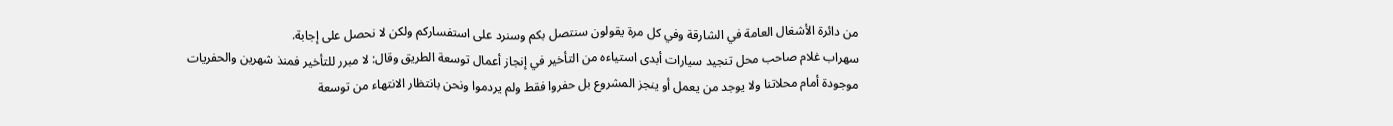من دائرة الأشغال العامة في الشارقة وفي كل مرة يقولون سنتصل بكم وسنرد على استفساركم ولكن لا نحصل على إجابة.
سهراب غلام صاحب محل تنجيد سيارات أبدى استياءه من التأخير في إنجاز أعمال توسعة الطريق وقال: لا مبرر للتأخير فمنذ شهرين والحفريات موجودة أمام محلاتنا ولا يوجد من يعمل أو ينجز المشروع بل حفروا فقط ولم يردموا ونحن بانتظار الانتهاء من توسعة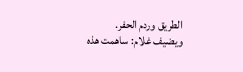الطريق وردم الحفر.
ويضيف غلام: ساهمت هذه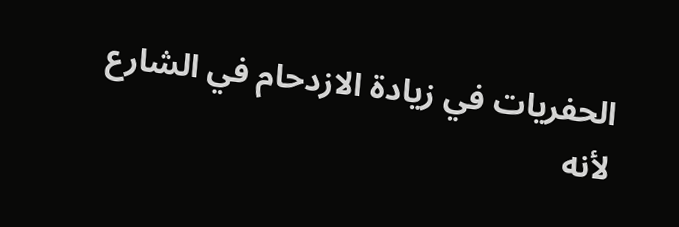الحفريات في زيادة الازدحام في الشارع لأنه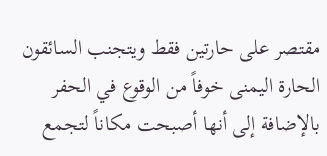مقتصر على حارتين فقط ويتجنب السائقون الحارة اليمنى خوفاً من الوقوع في الحفر بالإضافة إلى أنها أصبحت مكاناً لتجمع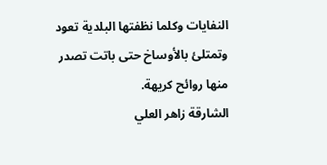النفايات وكلما نظفتها البلدية تعود وتمتلئ بالأوساخ حتى باتت تصدر منها روائح كريهة.
الشارقة زاهر العلي